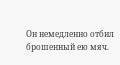Он немедленно отбил брошенный ею мяч.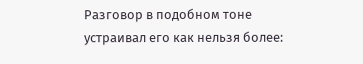Разговор в подобном тоне устраивал его как нельзя более: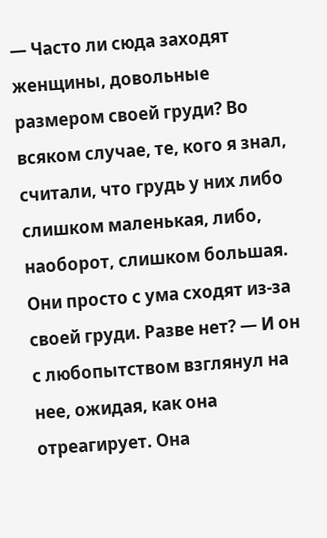— Часто ли сюда заходят женщины, довольные размером своей груди? Во всяком случае, те, кого я знал, считали, что грудь у них либо слишком маленькая, либо, наоборот, слишком большая. Они просто с ума сходят из-за своей груди. Разве нет? — И он с любопытством взглянул на нее, ожидая, как она отреагирует. Она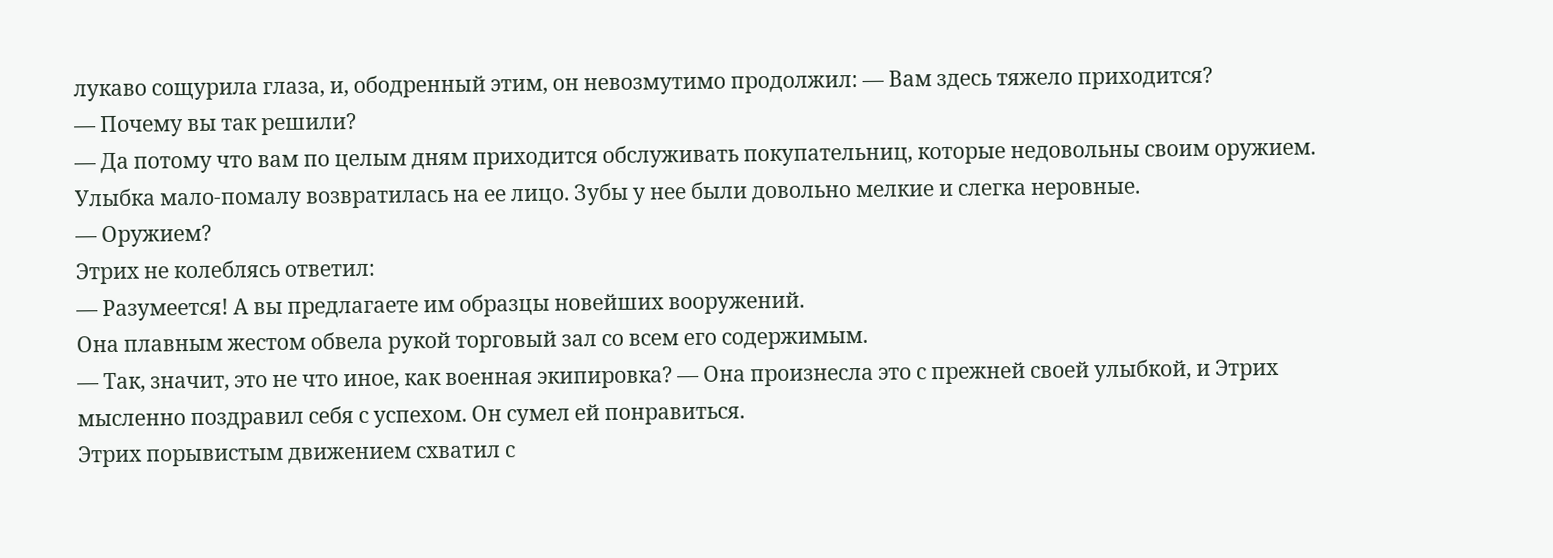лукаво сощурила глаза, и, ободренный этим, он невозмутимо продолжил: — Вам здесь тяжело приходится?
— Почему вы так решили?
— Да потому что вам по целым дням приходится обслуживать покупательниц, которые недовольны своим оружием.
Улыбка мало-помалу возвратилась на ее лицо. Зубы у нее были довольно мелкие и слегка неровные.
— Оружием?
Этрих не колеблясь ответил:
— Разумеется! А вы предлагаете им образцы новейших вооружений.
Она плавным жестом обвела рукой торговый зал со всем его содержимым.
— Так, значит, это не что иное, как военная экипировка? — Она произнесла это с прежней своей улыбкой, и Этрих мысленно поздравил себя с успехом. Он сумел ей понравиться.
Этрих порывистым движением схватил с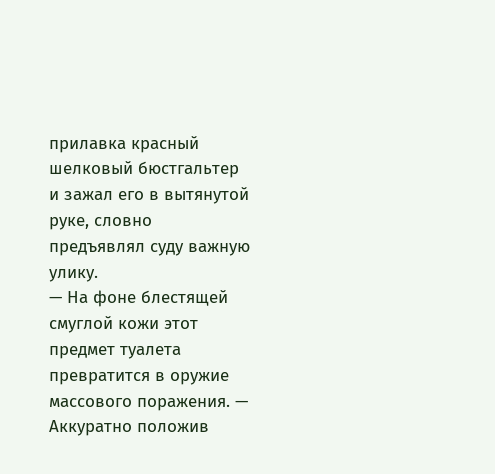прилавка красный шелковый бюстгальтер и зажал его в вытянутой руке, словно предъявлял суду важную улику.
— На фоне блестящей смуглой кожи этот предмет туалета превратится в оружие массового поражения. — Аккуратно положив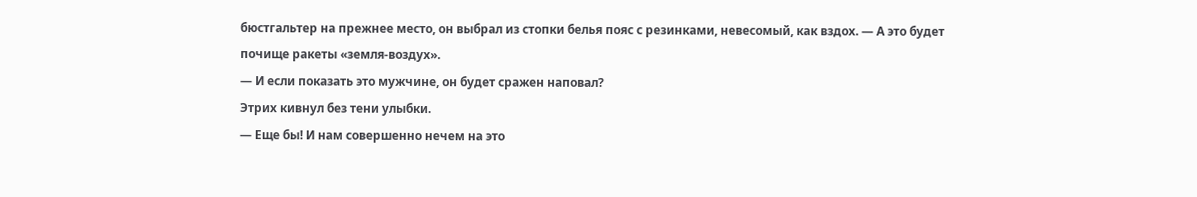бюстгальтер на прежнее место, он выбрал из стопки белья пояс с резинками, невесомый, как вздох. — А это будет почище ракеты «земля-воздух».
— И если показать это мужчине, он будет сражен наповал?
Этрих кивнул без тени улыбки.
— Еще бы! И нам совершенно нечем на это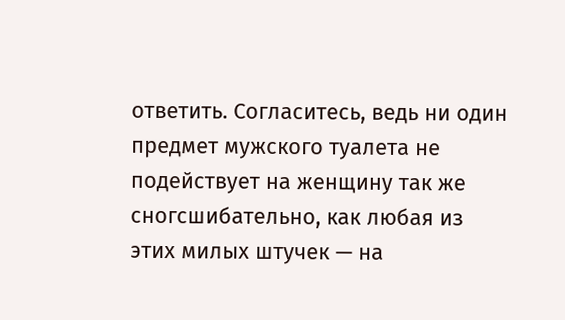ответить. Согласитесь, ведь ни один предмет мужского туалета не подействует на женщину так же сногсшибательно, как любая из этих милых штучек — на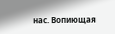нас. Вопиющая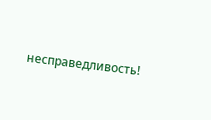несправедливость!